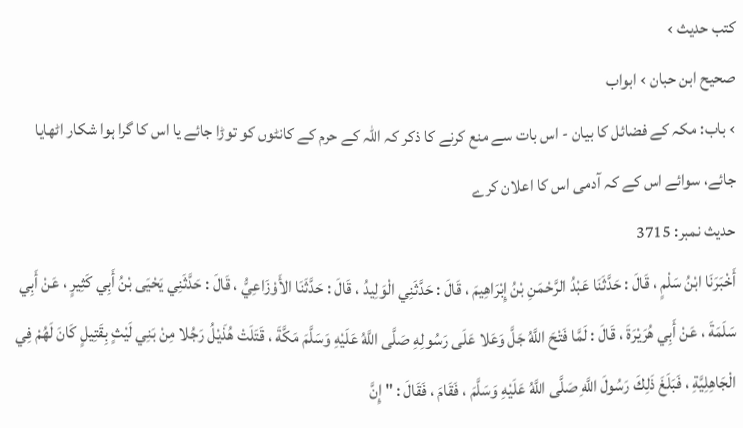کتب حدیث ›
صحیح ابن حبان › ابواب
› باب: مکہ کے فضائل کا بیان - اس بات سے منع کرنے کا ذکر کہ اللہ کے حرم کے کانٹوں کو توڑا جائے یا اس کا گرا ہوا شکار اٹھایا جائے، سوائے اس کے کہ آدمی اس کا اعلان کرے
حدیث نمبر: 3715
أَخْبَرَنَا ابْنُ سَلْمٍ ، قَالَ : حَدَّثَنَا عَبْدُ الرَّحْمَنِ بْنُ إِبْرَاهِيمَ ، قَالَ : حَدَّثَنِي الْوَلِيدُ ، قَالَ : حَدَّثَنَا الأَوْزَاعِيُّ ، قَالَ : حَدَّثَنِي يَحْيَى بْنُ أَبِي كَثِيرٍ ، عَنْ أَبِي سَلَمَةَ ، عَنْ أَبِي هُرَيْرَةَ ، قَالَ : لَمَّا فَتْحَ اللَّهُ جَلَّ وَعَلا عَلَى رَسُولِهِ صَلَّى اللَّهُ عَلَيْهِ وَسَلَّمَ مَكَّةَ ، قَتَلَتْ هُذَيْلُ رَجُلا مِنْ بَنِي لَيْثٍ بِقَتِيلٍ كَانَ لَهُمْ فِي الْجَاهِلِيَّةِ ، فَبَلَغَ ذَلِكَ رَسُولَ اللَّهِ صَلَّى اللَّهُ عَلَيْهِ وَسَلَّمَ ، فَقَامَ ، فَقَالَ : " إِنَّ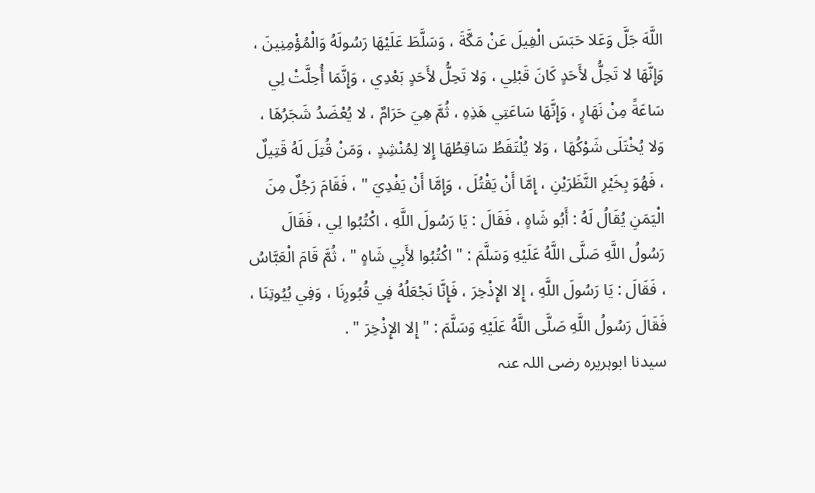اللَّهَ جَلَّ وَعَلا حَبَسَ الْفِيلَ عَنْ مَكَّةَ ، وَسَلَّطَ عَلَيْهَا رَسُولَهُ وَالْمُؤْمِنِينَ ، وَإِنَّهَا لا تَحِلُّ لأَحَدٍ كَانَ قَبْلِي ، وَلا تَحِلُّ لأَحَدٍ بَعْدِي ، وَإِنَّمَا أُحِلَّتْ لِي سَاعَةً مِنْ نَهَارٍ ، وَإِنَّهَا سَاعَتِي هَذِهِ ، ثُمَّ هِيَ حَرَامٌ ، لا يُعْضَدُ شَجَرُهَا ، وَلا يُخْتَلَى شَوْكُهَا ، وَلا يُلْتَقَطُ سَاقِطُهَا إِلا لِمُنْشِدٍ ، وَمَنْ قُتِلَ لَهُ قَتِيلٌ ، فَهُوَ بِخَيْرِ النَّظَرَيْنِ ، إِمَّا أَنْ يَقْتُلَ ، وَإِمَّا أَنْ يَفْدِيَ " ، فَقَامَ رَجُلٌ مِنَ الْيَمَنِ يُقَالُ لَهُ : أَبُو شَاهٍ ، فَقَالَ : يَا رَسُولَ اللَّهِ ، اكْتُبُوا لِي ، فَقَالَ رَسُولُ اللَّهِ صَلَّى اللَّهُ عَلَيْهِ وَسَلَّمَ : " اكْتُبُوا لأَبِي شَاهٍ " ، ثُمَّ قَامَ الْعَبَّاسُ ، فَقَالَ : يَا رَسُولَ اللَّهِ ، إِلا الإِذْخِرَ ، فَإِنَّا نَجْعَلُهُ فِي قُبُورِنَا ، وَفِي بُيُوتِنَا ، فَقَالَ رَسُولُ اللَّهِ صَلَّى اللَّهُ عَلَيْهِ وَسَلَّمَ : " إِلا الإِذْخِرَ " .
سیدنا ابوہریرہ رضی اللہ عنہ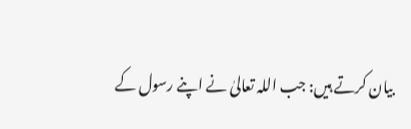بیان کرتے ہیں: جب اللہ تعالیٰ نے اپنے رسول کے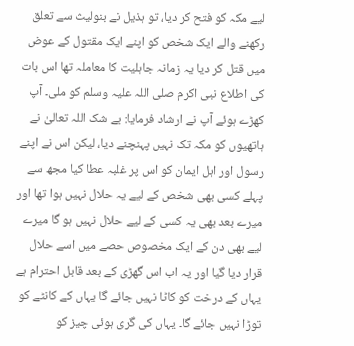لیے مکہ کو فتح کر دیا، تو ہذیل نے بنولیث سے تعلق رکھنے والے ایک شخص کو اپنے ایک مقتول کے عوض میں قتل کر دیا یہ زمانہ جاہلیت کا معاملہ تھا اس بات کی اطلاع نبی اکرم صلی اللہ علیہ وسلم کو ملی۔ آپ کھڑے ہوئے آپ نے ارشاد فرمایا: بے شک اللہ تعالیٰ نے ہاتھیوں کو مکہ تک نہیں پہنچنے دیا، لیکن اس نے اپنے رسول اور اہل ایمان کو اس پر غلبہ عطا کیا مجھ سے پہلے کسی بھی شخص کے لیے یہ حلال نہیں ہوا تھا اور میرے بعد بھی یہ کسی کے لیے حلال نہیں ہو گا میرے لیے بھی دن کے ایک مخصوص حصے میں اسے حلال قرار دیا گیا اور یہ اب اس گھڑی کے بعد قابل احترام ہے یہاں کے درخت کو کاٹا نہیں جائے گا یہاں کے کانٹے کو توڑا نہیں جائے گا۔ یہاں کی گری ہوئی چیز کو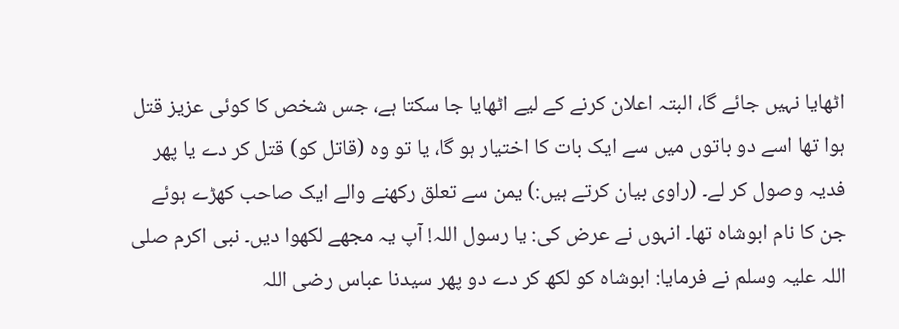اٹھایا نہیں جائے گا، البتہ اعلان کرنے کے لیے اٹھایا جا سکتا ہے، جس شخص کا کوئی عزیز قتل ہوا تھا اسے دو باتوں میں سے ایک بات کا اختیار ہو گا، یا تو وہ (قاتل کو) قتل کر دے یا پھر فدیہ وصول کر لے۔ (راوی بیان کرتے ہیں:) یمن سے تعلق رکھنے والے ایک صاحب کھڑے ہوئے جن کا نام ابوشاہ تھا۔ انہوں نے عرض کی: یا رسول اللہ! آپ یہ مجھے لکھوا دیں۔ نبی اکرم صلی اللہ علیہ وسلم نے فرمایا: ابوشاہ کو لکھ کر دے دو پھر سیدنا عباس رضی اللہ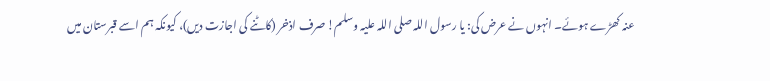عنہ کھڑے ہوئے۔ انہوں نے عرض کی: یا رسول اللہ صلی اللہ علیہ وسلم! صرف اذخر (کاٹنے کی اجازت دیں)، کیونکہ ہم اسے قبرستان میں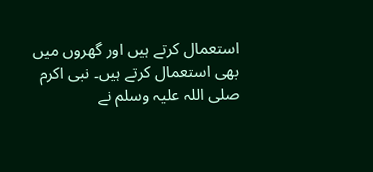استعمال کرتے ہیں اور گھروں میں بھی استعمال کرتے ہیں۔ نبی اکرم صلی اللہ علیہ وسلم نے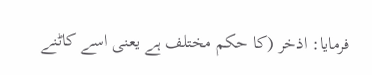فرمایا: اذخر (کا حکم مختلف ہے یعنی اسے کاٹنے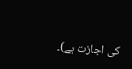کی اجازت ہے)۔